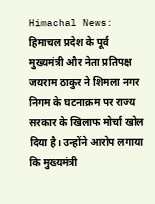Himachal News: हिमाचल प्रदेश के पूर्व मुख्यमंत्री और नेता प्रतिपक्ष जयराम ठाकुर ने शिमला नगर निगम के घटनाक्रम पर राज्य सरकार के खिलाफ मोर्चा खोल दिया है। उन्होंने आरोप लगाया कि मुख्यमंत्री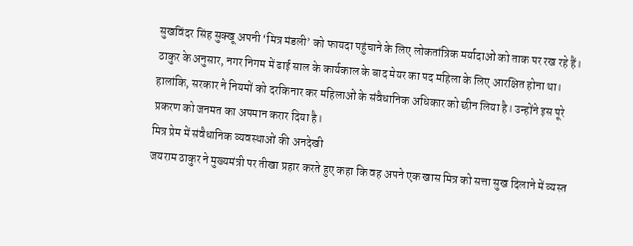सुखविंदर सिंह सुक्खू अपनी ‘मित्र मंडली’ को फायदा पहुंचाने के लिए लोकतांत्रिक मर्यादाओं को ताक पर रख रहे हैं। ठाकुर के अनुसार, नगर निगम में ढाई साल के कार्यकाल के बाद मेयर का पद महिला के लिए आरक्षित होना था। हालांकि, सरकार ने नियमों को दरकिनार कर महिलाओं के संवैधानिक अधिकार को छीन लिया है। उन्होंने इस पूरे प्रकरण को जनमत का अपमान करार दिया है।
मित्र प्रेम में संवैधानिक व्यवस्थाओं की अनदेखी
जयराम ठाकुर ने मुख्यमंत्री पर तीखा प्रहार करते हुए कहा कि वह अपने एक खास मित्र को सत्ता सुख दिलाने में व्यस्त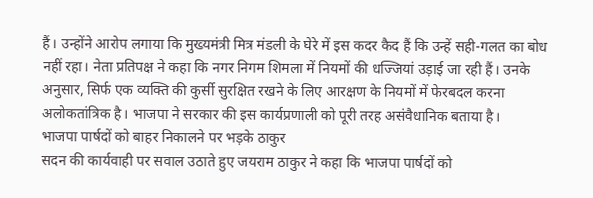हैं। उन्होंने आरोप लगाया कि मुख्यमंत्री मित्र मंडली के घेरे में इस कदर कैद हैं कि उन्हें सही-गलत का बोध नहीं रहा। नेता प्रतिपक्ष ने कहा कि नगर निगम शिमला में नियमों की धज्जियां उड़ाई जा रही हैं। उनके अनुसार, सिर्फ एक व्यक्ति की कुर्सी सुरक्षित रखने के लिए आरक्षण के नियमों में फेरबदल करना अलोकतांत्रिक है। भाजपा ने सरकार की इस कार्यप्रणाली को पूरी तरह असंवैधानिक बताया है।
भाजपा पार्षदों को बाहर निकालने पर भड़के ठाकुर
सदन की कार्यवाही पर सवाल उठाते हुए जयराम ठाकुर ने कहा कि भाजपा पार्षदों को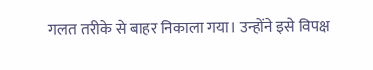गलत तरीके से बाहर निकाला गया। उन्होंने इसे विपक्ष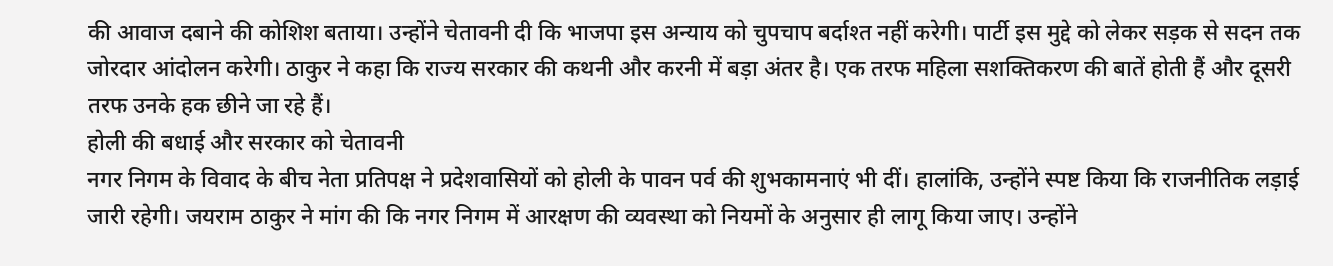की आवाज दबाने की कोशिश बताया। उन्होंने चेतावनी दी कि भाजपा इस अन्याय को चुपचाप बर्दाश्त नहीं करेगी। पार्टी इस मुद्दे को लेकर सड़क से सदन तक जोरदार आंदोलन करेगी। ठाकुर ने कहा कि राज्य सरकार की कथनी और करनी में बड़ा अंतर है। एक तरफ महिला सशक्तिकरण की बातें होती हैं और दूसरी तरफ उनके हक छीने जा रहे हैं।
होली की बधाई और सरकार को चेतावनी
नगर निगम के विवाद के बीच नेता प्रतिपक्ष ने प्रदेशवासियों को होली के पावन पर्व की शुभकामनाएं भी दीं। हालांकि, उन्होंने स्पष्ट किया कि राजनीतिक लड़ाई जारी रहेगी। जयराम ठाकुर ने मांग की कि नगर निगम में आरक्षण की व्यवस्था को नियमों के अनुसार ही लागू किया जाए। उन्होंने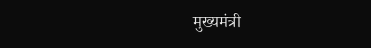मुख्यमंत्री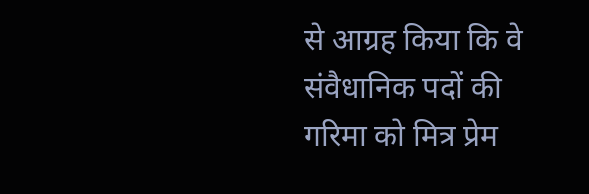से आग्रह किया कि वे संवैधानिक पदों की गरिमा को मित्र प्रेम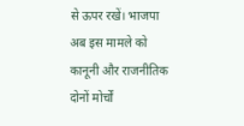से ऊपर रखें। भाजपा अब इस मामले को कानूनी और राजनीतिक दोनों मोर्चों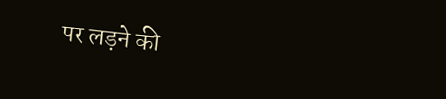पर लड़ने की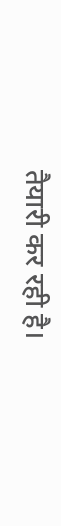तैयारी कर रही है।